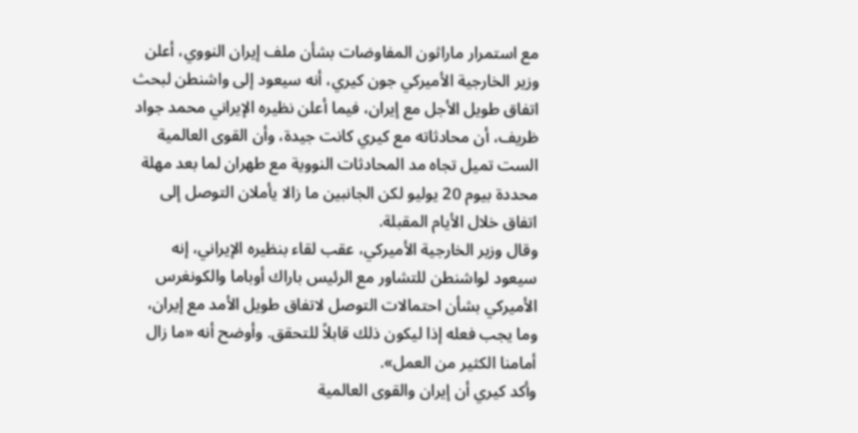مع استمرار ماراثون المفاوضات بشأن ملف إيران النووي، أعلن وزير الخارجية الأميركي جون كيري، أنه سيعود إلى واشنطن لبحث اتفاق طويل الأجل مع إيران، فيما أعلن نظيره الإيراني محمد جواد ظريف، أن محادثاته مع كيري كانت جيدة، وأن القوى العالمية الست تميل تجاه مد المحادثات النووية مع طهران لما بعد مهلة محددة بيوم 20 يوليو لكن الجانبين ما زالا يأملان التوصل إلى اتفاق خلال الأيام المقبلة.
وقال وزير الخارجية الأميركي، عقب لقاء بنظيره الإيراني، إنه سيعود لواشنطن للتشاور مع الرئيس باراك أوباما والكونغرس الأميركي بشأن احتمالات التوصل لاتفاق طويل الأمد مع إيران، وما يجب فعله إذا ليكون ذلك قابلاً للتحقق. وأوضح أنه «ما زال أمامنا الكثير من العمل».
وأكد كيري أن إيران والقوى العالمية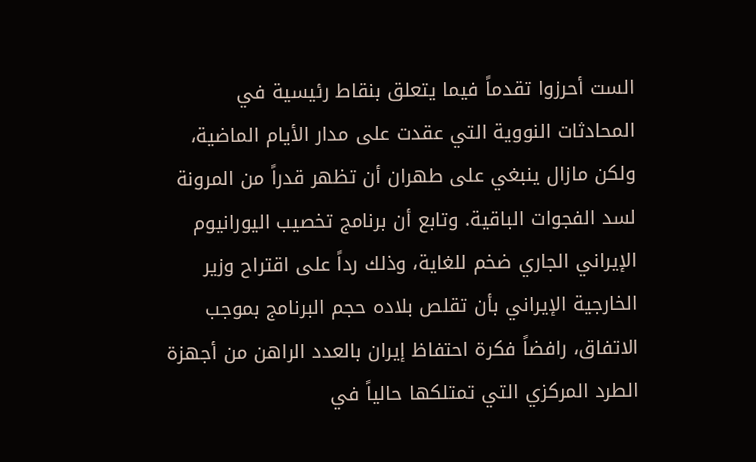الست أحرزوا تقدماً فيما يتعلق بنقاط رئيسية في المحادثات النووية التي عقدت على مدار الأيام الماضية، ولكن مازال ينبغي على طهران أن تظهر قدراً من المرونة لسد الفجوات الباقية. وتابع أن برنامج تخصيب اليورانيوم الإيراني الجاري ضخم للغاية، وذلك رداً على اقتراح وزير الخارجية الإيراني بأن تقلص بلاده حجم البرنامج بموجب الاتفاق، رافضاً فكرة احتفاظ إيران بالعدد الراهن من أجهزة الطرد المركزي التي تمتلكها حالياً في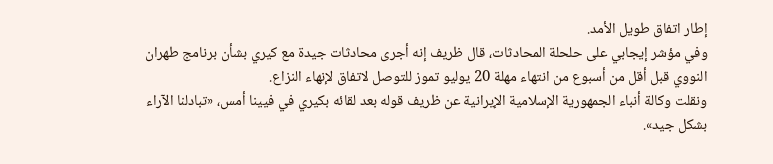إطار اتفاق طويل الأمد.
وفي مؤشر إيجابي على حلحلة المحادثات، قال ظريف إنه أجرى محادثات جيدة مع كيري بشأن برنامج طهران النووي قبل أقل من أسبوع من انتهاء مهلة 20 يوليو تموز للتوصل لاتفاق لإنهاء النزاع.
ونقلت وكالة أنباء الجمهورية الإسلامية الإيرانية عن ظريف قوله بعد لقائه بكيري في فيينا أمس، «تبادلنا الآراء بشكل جيد».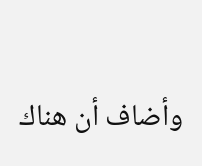وأضاف أن هناك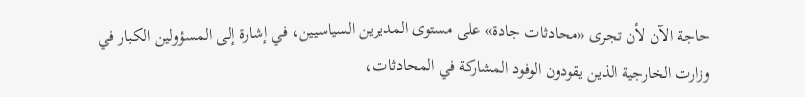حاجة الآن لأن تجرى «محادثات جادة» على مستوى المديرين السياسيين، في إشارة إلى المسؤولين الكبار في وزارت الخارجية الذين يقودون الوفود المشاركة في المحادثات،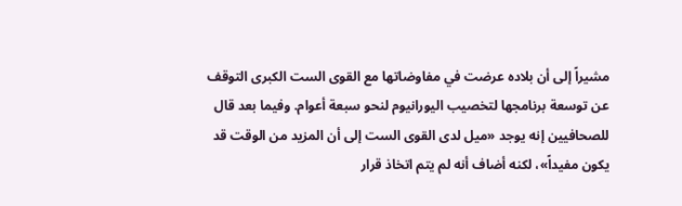مشيراً إلى أن بلاده عرضت في مفاوضاتها مع القوى الست الكبرى التوقف عن توسعة برنامجها لتخصيب اليورانيوم لنحو سبعة أعوام. وفيما بعد قال للصحافيين إنه يوجد «ميل لدى القوى الست إلى أن المزيد من الوقت قد يكون مفيداً»، لكنه أضاف أنه لم يتم اتخاذ قرار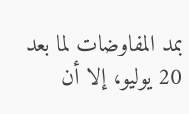بمد المفاوضات لما بعد 20 يوليو، إلا أن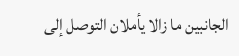الجانبين ما زالا يأملان التوصل إلى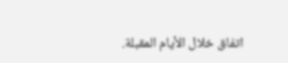اتفاق خلال الأيام المقبلة.